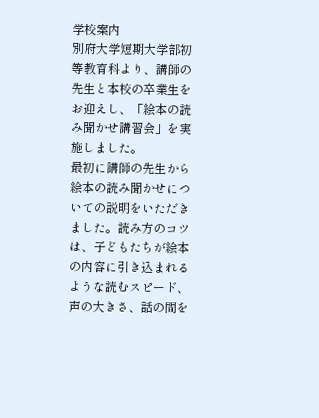学校案内
別府大学短期大学部初等教育科より、講師の先生と本校の卒業生をお迎えし、「絵本の読み聞かせ講習会」を実施しました。
最初に講師の先生から絵本の読み聞かせについての説明をいただきました。読み方のコツは、子どもたちが絵本の内容に引き込まれるような読むスピード、声の大きさ、話の間を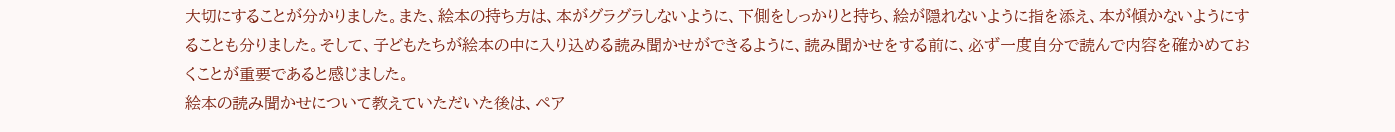大切にすることが分かりました。また、絵本の持ち方は、本がグラグラしないように、下側をしっかりと持ち、絵が隠れないように指を添え、本が傾かないようにすることも分りました。そして、子どもたちが絵本の中に入り込める読み聞かせができるように、読み聞かせをする前に、必ず一度自分で読んで内容を確かめておくことが重要であると感じました。
絵本の読み聞かせについて教えていただいた後は、ペア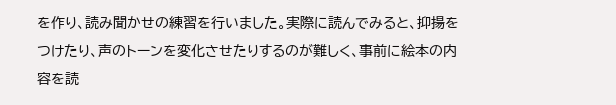を作り、読み聞かせの練習を行いました。実際に読んでみると、抑揚をつけたり、声のトーンを変化させたりするのが難しく、事前に絵本の内容を読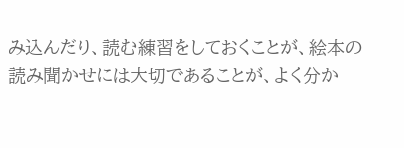み込んだり、読む練習をしておくことが、絵本の読み聞かせには大切であることが、よく分か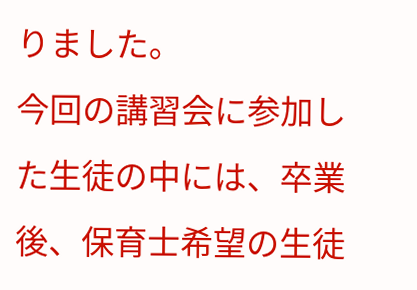りました。
今回の講習会に参加した生徒の中には、卒業後、保育士希望の生徒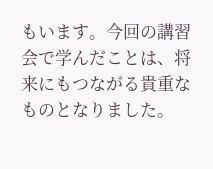もいます。今回の講習会で学んだことは、将来にもつながる貴重なものとなりました。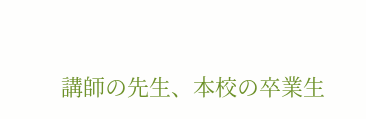講師の先生、本校の卒業生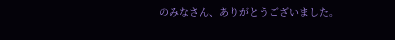のみなさん、ありがとうございました。